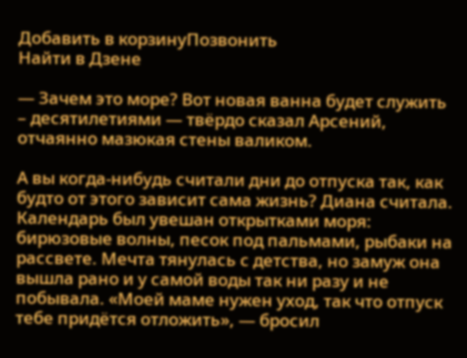Добавить в корзинуПозвонить
Найти в Дзене

— Зачем это море? Вот новая ванна будет служить – десятилетиями — твёрдо сказал Арсений, отчаянно мазюкая стены валиком.

А вы когда-нибудь считали дни до отпуска так, как будто от этого зависит сама жизнь? Диана считала. Календарь был увешан открытками моря: бирюзовые волны, песок под пальмами, рыбаки на рассвете. Мечта тянулась с детства, но замуж она вышла рано и у самой воды так ни разу и не побывала. «Моей маме нужен уход, так что отпуск тебе придётся отложить», — бросил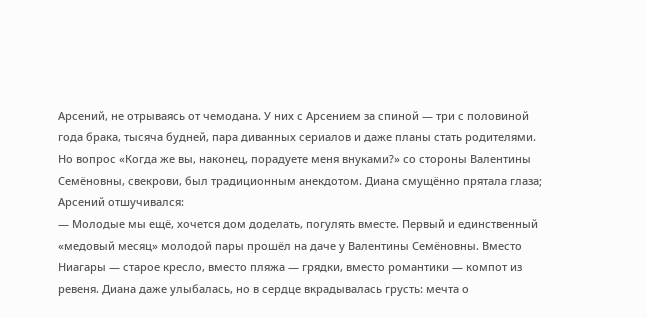Арсений, не отрываясь от чемодана. У них с Арсением за спиной — три с половиной года брака, тысяча будней, пара диванных сериалов и даже планы стать родителями. Но вопрос «Когда же вы, наконец, порадуете меня внуками?» со стороны Валентины Семёновны, свекрови, был традиционным анекдотом. Диана смущённо прятала глаза; Арсений отшучивался:
— Молодые мы ещё, хочется дом доделать, погулять вместе. Первый и единственный «медовый месяц» молодой пары прошёл на даче у Валентины Семёновны. Вместо Ниагары — старое кресло, вместо пляжа — грядки, вместо романтики — компот из ревеня. Диана даже улыбалась, но в сердце вкрадывалась грусть: мечта о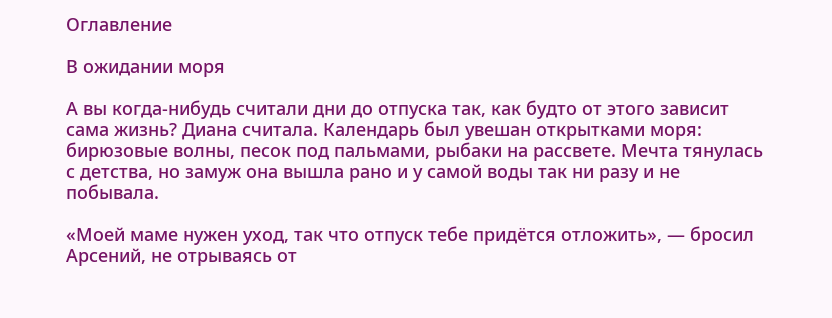Оглавление

В ожидании моря

А вы когда-нибудь считали дни до отпуска так, как будто от этого зависит сама жизнь? Диана считала. Календарь был увешан открытками моря: бирюзовые волны, песок под пальмами, рыбаки на рассвете. Мечта тянулась с детства, но замуж она вышла рано и у самой воды так ни разу и не побывала.

«Моей маме нужен уход, так что отпуск тебе придётся отложить», — бросил Арсений, не отрываясь от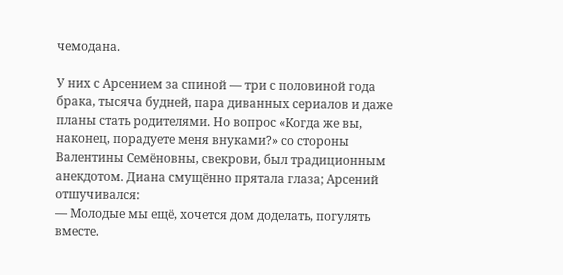чемодана.

У них с Арсением за спиной — три с половиной года брака, тысяча будней, пара диванных сериалов и даже планы стать родителями. Но вопрос «Когда же вы, наконец, порадуете меня внуками?» со стороны Валентины Семёновны, свекрови, был традиционным анекдотом. Диана смущённо прятала глаза; Арсений отшучивался:
— Молодые мы ещё, хочется дом доделать, погулять вместе.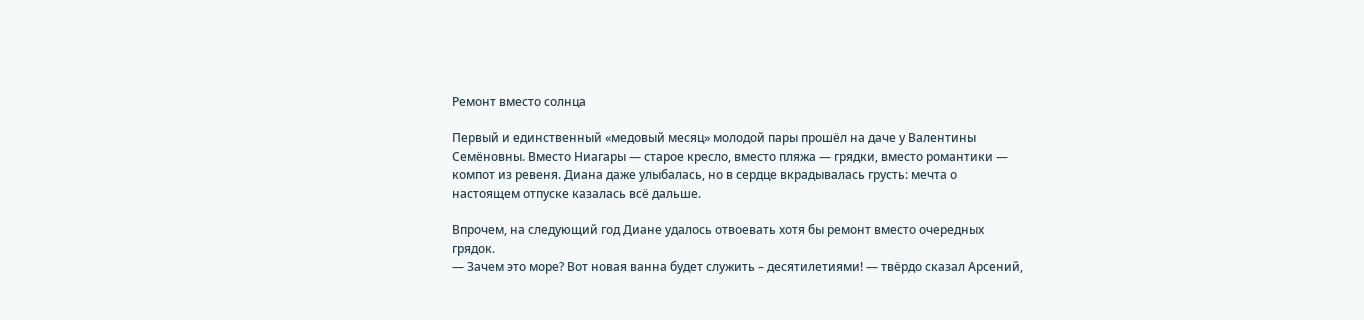Ремонт вместо солнца

Первый и единственный «медовый месяц» молодой пары прошёл на даче у Валентины Семёновны. Вместо Ниагары — старое кресло, вместо пляжа — грядки, вместо романтики — компот из ревеня. Диана даже улыбалась, но в сердце вкрадывалась грусть: мечта о настоящем отпуске казалась всё дальше.

Впрочем, на следующий год Диане удалось отвоевать хотя бы ремонт вместо очередных грядок.
— Зачем это море? Вот новая ванна будет служить – десятилетиями! — твёрдо сказал Арсений,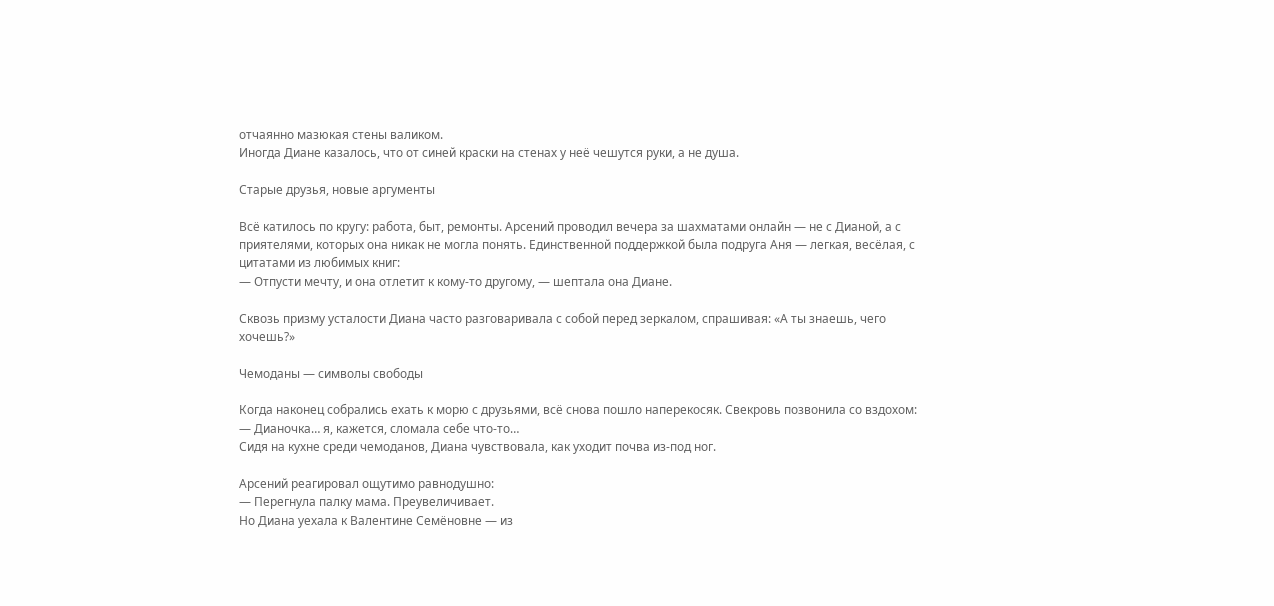отчаянно мазюкая стены валиком.
Иногда Диане казалось, что от синей краски на стенах у неё чешутся руки, а не душа.

Старые друзья, новые аргументы

Всё катилось по кругу: работа, быт, ремонты. Арсений проводил вечера за шахматами онлайн — не с Дианой, а с приятелями, которых она никак не могла понять. Единственной поддержкой была подруга Аня — легкая, весёлая, с цитатами из любимых книг:
— Отпусти мечту, и она отлетит к кому-то другому, — шептала она Диане.

Сквозь призму усталости Диана часто разговаривала с собой перед зеркалом, спрашивая: «А ты знаешь, чего хочешь?»

Чемоданы — символы свободы

Когда наконец собрались ехать к морю с друзьями, всё снова пошло наперекосяк. Свекровь позвонила со вздохом:
— Дианочка… я, кажется, сломала себе что-то…
Сидя на кухне среди чемоданов, Диана чувствовала, как уходит почва из-под ног.

Арсений реагировал ощутимо равнодушно:
— Перегнула палку мама. Преувеличивает.
Но Диана уехала к Валентине Семёновне — из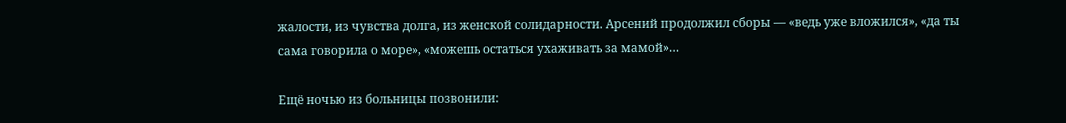жалости, из чувства долга, из женской солидарности. Арсений продолжил сборы — «ведь уже вложился», «да ты сама говорила о море», «можешь остаться ухаживать за мамой»…

Ещё ночью из больницы позвонили: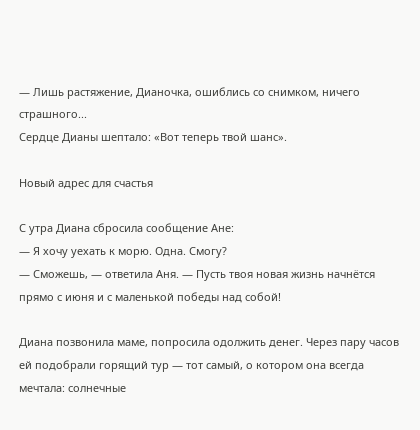— Лишь растяжение, Дианочка, ошиблись со снимком, ничего страшного...
Сердце Дианы шептало: «Вот теперь твой шанс».

Новый адрес для счастья

С утра Диана сбросила сообщение Ане:
— Я хочу уехать к морю. Одна. Смогу?
— Сможешь, — ответила Аня. — Пусть твоя новая жизнь начнётся прямо с июня и с маленькой победы над собой!

Диана позвонила маме, попросила одолжить денег. Через пару часов ей подобрали горящий тур — тот самый, о котором она всегда мечтала: солнечные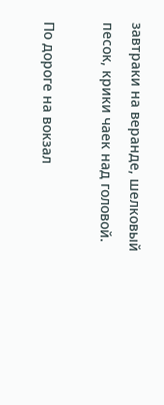завтраки на веранде, шелковый песок, крики чаек над головой.

По дороге на вокзал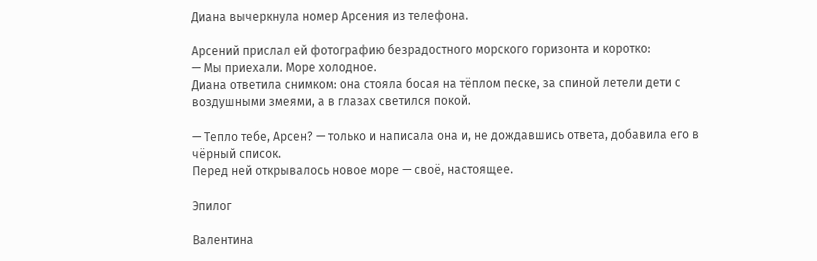Диана вычеркнула номер Арсения из телефона.

Арсений прислал ей фотографию безрадостного морского горизонта и коротко:
— Мы приехали. Море холодное.
Диана ответила снимком: она стояла босая на тёплом песке, за спиной летели дети с воздушными змеями, а в глазах светился покой.

— Тепло тебе, Арсен? — только и написала она и, не дождавшись ответа, добавила его в чёрный список.
Перед ней открывалось новое море — своё, настоящее.

Эпилог

Валентина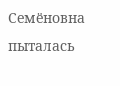Семёновна пыталась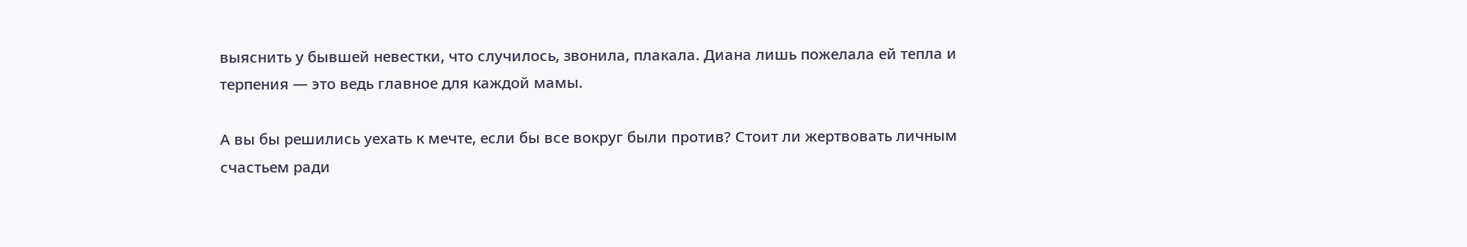выяснить у бывшей невестки, что случилось, звонила, плакала. Диана лишь пожелала ей тепла и терпения — это ведь главное для каждой мамы.

А вы бы решились уехать к мечте, если бы все вокруг были против? Стоит ли жертвовать личным счастьем ради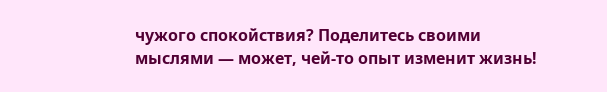чужого спокойствия? Поделитесь своими мыслями — может, чей-то опыт изменит жизнь!